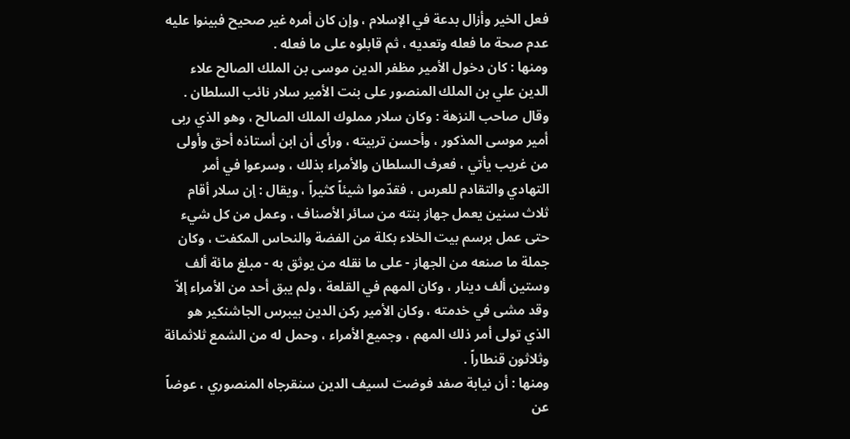فعل الخير وأزال بدعة في الإسلام ، وإن كان أمره غير صحيح فبينوا عليه عدم صحة ما فعله وتعديه ، ثم قابلوه على ما فعله .
ومنها : كان دخول الأمير مظفر الدين موسى بن الملك الصالح علاء الدين علي بن الملك المنصور على بنت الأمير سلار نائب السلطان .
وقال صاحب النزهة : وكان سلار مملوك الملك الصالح ، وهو الذي ربى أمير موسى المذكور ، وأحسن تربيته ، ورأى أن ابن أستاذه أحق وأولى من غريب يأتي ، فعرف السلطان والأمراء بذلك ، وسرعوا في أمر التهادي والتقادم للعرس ، فقدّموا شيئاً كثيراً ، ويقال : إن سلار أقام ثلاث سنين يعمل جهاز بنته من سائر الأصناف ، وعمل من كل شيء حتى عمل برسم بيت الخلاء بكلة من الفضة والنحاس المكفت ، وكان جملة ما صنعه من الجهاز - على ما نقله من يوثق به - مبلغ مائة ألف وستين ألف دينار ، وكان المهم في القلعة ، ولم يبق أحد من الأمراء إلاّ وقد مشى في خدمته ، وكان الأمير ركن الدين بيبرس الجاشنكير هو الذي تولى أمر ذلك المهم ، وجميع الأمراء ، وحمل له من الشمع ثلاثمائة وثلاثون قنطاراً .
ومنها : أن نيابة صفد فوضت لسيف الدين سنقرجاه المنصوري ، عوضاً عن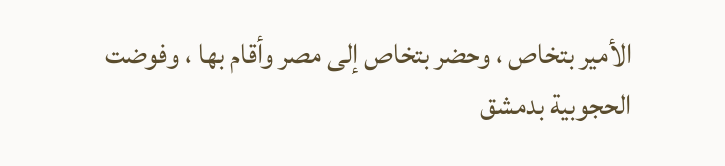الأمير بتخاص ، وحضر بتخاص إلى مصر وأقام بها ، وفوضت الحجوبية بدمشق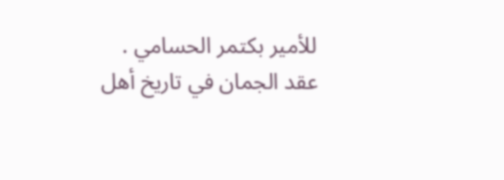للأمير بكتمر الحسامي .
عقد الجمان في تاريخ أهل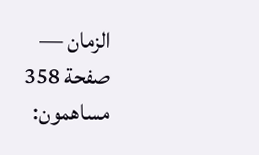الزمان — صفحة 358
مساهمون: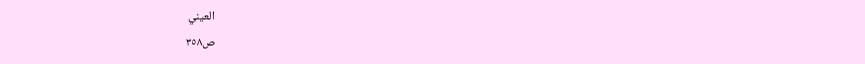العيني
ص٣٥٨